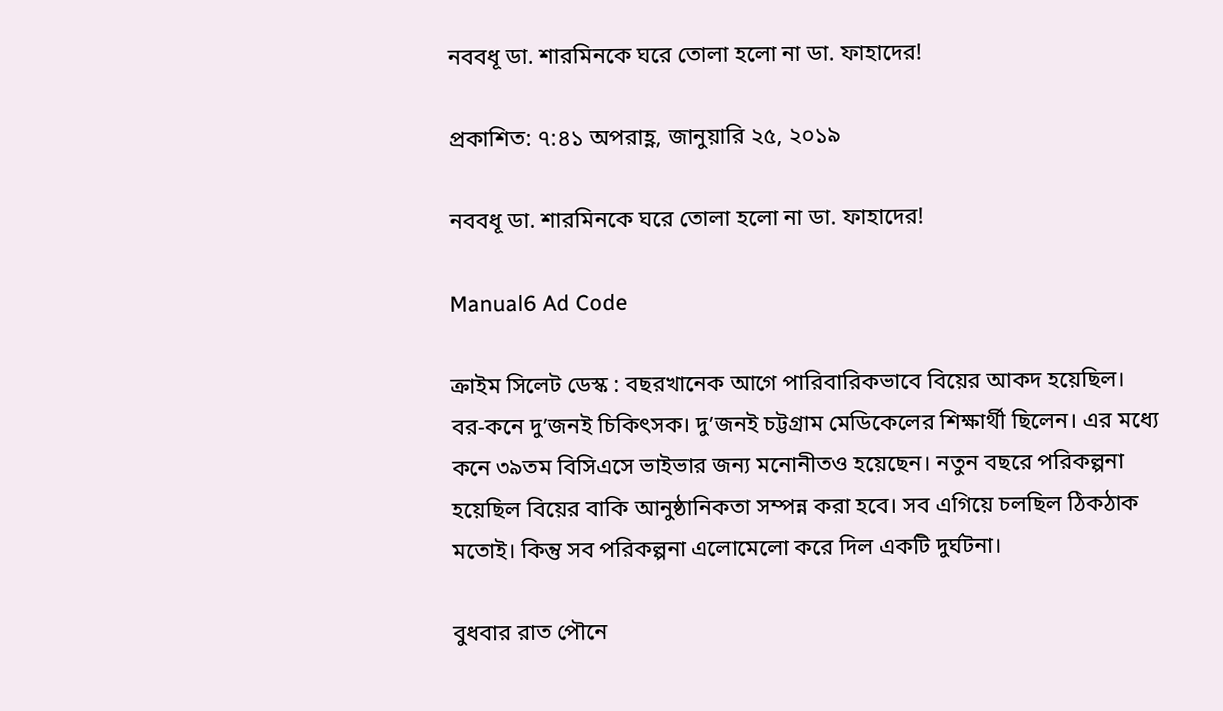নববধূ ডা. শারমিনকে ঘরে তোলা হলো না ডা. ফাহাদের!

প্রকাশিত: ৭:৪১ অপরাহ্ণ, জানুয়ারি ২৫, ২০১৯

নববধূ ডা. শারমিনকে ঘরে তোলা হলো না ডা. ফাহাদের!

Manual6 Ad Code

ক্রাইম সিলেট ডেস্ক : বছরখানেক আগে পারিবারিকভাবে বিয়ের আকদ হয়েছিল। বর-কনে দু’জনই চিকিৎসক। দু’জনই চট্টগ্রাম মেডিকেলের শিক্ষার্থী ছিলেন। এর মধ্যে কনে ৩৯তম বিসিএসে ভাইভার জন্য মনোনীতও হয়েছেন। নতুন বছরে পরিকল্পনা হয়েছিল বিয়ের বাকি আনুষ্ঠানিকতা সম্পন্ন করা হবে। সব এগিয়ে চলছিল ঠিকঠাক মতোই। কিন্তু সব পরিকল্পনা এলোমেলো করে দিল একটি দুর্ঘটনা।

বুধবার রাত পৌনে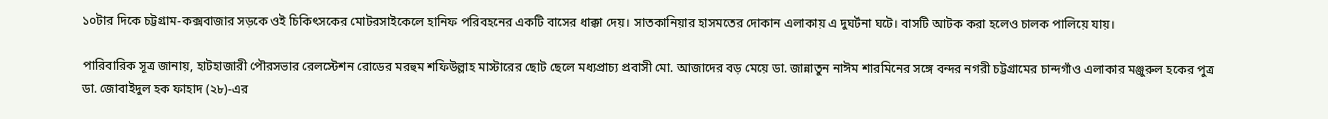১০টার দিকে চট্টগ্রাম-কক্সবাজার সড়কে ওই চিকিৎসকের মোটরসাইকেলে হানিফ পরিবহনের একটি বাসের ধাক্কা দেয়। সাতকানিয়ার হাসমতের দোকান এলাকায় এ দুঘর্টনা ঘটে। বাসটি আটক করা হলেও চালক পালিয়ে যায়।

পারিবারিক সূত্র জানায়, হাটহাজারী পৌরসভার রেলস্টেশন রোডের মরহুম শফিউল্লাহ মাস্টারের ছোট ছেলে মধ্যপ্রাচ্য প্রবাসী মো. আজাদের বড় মেয়ে ডা. জান্নাতুন নাঈম শারমিনের সঙ্গে বন্দর নগরী চট্টগ্রামের চান্দগাঁও এলাকার মঞ্জুরুল হকের পুত্র ডা. জোবাইদুল হক ফাহাদ (২৮)-এর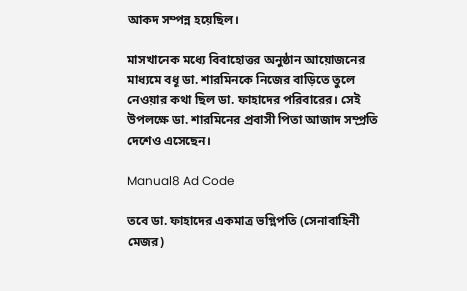আকদ সম্পন্ন হয়েছিল।

মাসখানেক মধ্যে বিবাহোত্তর অনুষ্ঠান আয়োজনের মাধ্যমে বধূ ডা. শারমিনকে নিজের বাড়িতে তুলে নেওয়ার কথা ছিল ডা. ফাহাদের পরিবারের। সেই উপলক্ষে ডা. শারমিনের প্রবাসী পিতা আজাদ সম্প্রতি দেশেও এসেছেন।

Manual8 Ad Code

তবে ডা. ফাহাদের একমাত্র ভগ্নিপতি (সেনাবাহিনী মেজর)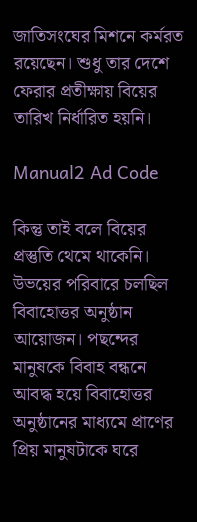জাতিসংঘের মিশনে কর্মরত রয়েছেন। শুধু তার দেশে ফেরার প্রতীক্ষায় বিয়ের তারিখ নির্ধারিত হয়নি।

Manual2 Ad Code

কিন্তু তাই বলে বিয়ের প্রস্তুতি থেমে থাকেনি। উভয়ের পরিবারে চলছিল বিবাহোত্তর অনুষ্ঠান আয়োজন। পছন্দের মানুষকে বিবাহ বন্ধনে আবদ্ধ হয়ে বিবাহোত্তর অনুষ্ঠানের মাধ্যমে প্রাণের প্রিয় মানুষটাকে ঘরে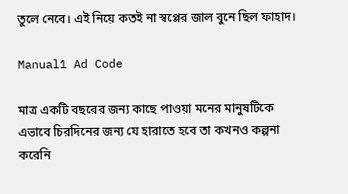তুলে নেবে। এই নিয়ে কতই না স্বপ্লের জাল বুনে ছিল ফাহাদ।

Manual1 Ad Code

মাত্র একটি বছরের জন্য কাছে পাওয়া মনের মানুষটিকে এভাবে চিরদিনের জন্য যে হারাতে হবে তা কখনও কল্পনা করেনি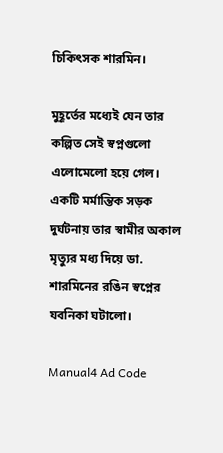চিকিৎসক শারমিন।

মুহূর্তের মধ্যেই যেন তার কল্পিত সেই স্বপ্নগুলো এলোমেলো হয়ে গেল। একটি মর্মান্তিক সড়ক দুর্ঘটনায় তার স্বামীর অকাল মৃত্যুর মধ্য দিয়ে ডা. শারমিনের রঙিন স্বপ্নের যবনিকা ঘটালো।

Manual4 Ad Code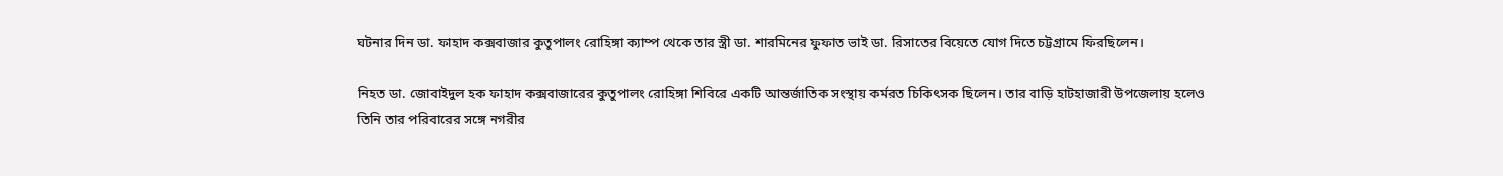ঘটনার দিন ডা. ফাহাদ কক্সবাজার কুতুপালং রোহিঙ্গা ক্যাম্প থেকে তার স্ত্রী ডা. শারমিনের ফুফাত ভাই ডা. রিসাতের বিয়েতে যোগ দিতে চট্টগ্রামে ফিরছিলেন।

নিহত ডা. জোবাইদুল হক ফাহাদ কক্সবাজারের কুতুপালং রোহিঙ্গা শিবিরে একটি আন্তর্জাতিক সংস্থায় কর্মরত চিকিৎসক ছিলেন। তার বাড়ি হাটহাজারী উপজেলায় হলেও তিনি তার পরিবারের সঙ্গে নগরীর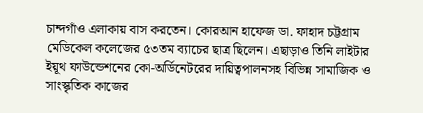চান্দগাঁও এলাকায় বাস করতেন। কোরআন হাফেজ ডা. ফাহাদ চট্টগ্রাম মেডিকেল কলেজের ৫৩তম ব্যাচের ছাত্র ছিলেন। এছাড়াও তিনি লাইটার ইয়ূথ ফাউন্ডেশনের কো-অর্ডিনেটরের দায়িত্বপালনসহ বিভিন্ন সামাজিক ও সাংস্কৃতিক কাজের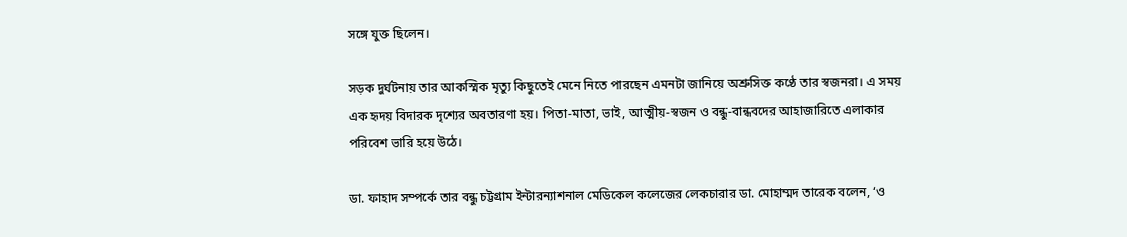সঙ্গে যুক্ত ছিলেন।

সড়ক দুর্ঘটনায় তার আকস্মিক মৃত্যু কিছুতেই মেনে নিতে পারছেন এমনটা জানিয়ে অশ্রুসিক্ত কণ্ঠে তার স্বজনরা। এ সময় এক হৃদয় বিদারক দৃশ্যের অবতারণা হয়। পিতা-মাতা, ভাই, আত্মীয়-স্বজন ও বন্ধু-বান্ধবদের আহাজারিতে এলাকার পরিবেশ ভারি হয়ে উঠে।

ডা. ফাহাদ সম্পর্কে তার বন্ধু চট্টগ্রাম ইন্টারন্যাশনাল মেডিকেল কলেজের লেকচারার ডা. মোহাম্মদ তারেক বলেন, ‘ও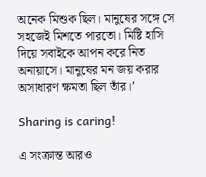অনেক মিশুক ছিল। মানুষের সঙ্গে সে সহজেই মিশতে পারতো। মিষ্টি হাসি দিয়ে সবাইকে আপন করে নিত অনায়াসে। মানুষের মন জয় করার অসাধারণ ক্ষমতা ছিল তাঁর।’

Sharing is caring!

এ সংক্রান্ত আরও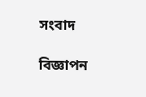সংবাদ

বিজ্ঞাপন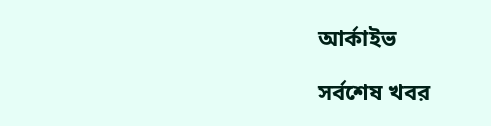আর্কাইভ

সর্বশেষ খবর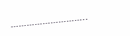………………………..